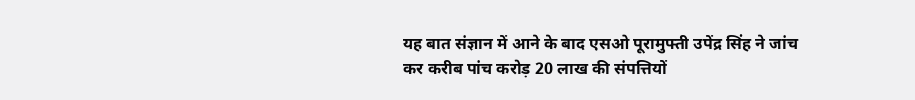यह बात संज्ञान में आने के बाद एसओ पूरामुफ्ती उपेंद्र सिंह ने जांच कर करीब पांच करोड़ 20 लाख की संपत्तियों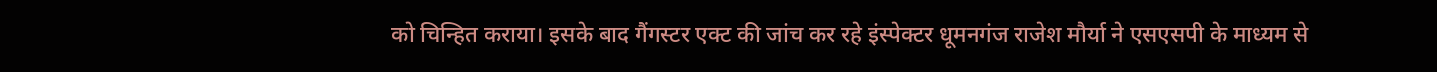को चिन्हित कराया। इसके बाद गैंगस्टर एक्ट की जांच कर रहे इंस्पेक्टर धूमनगंज राजेश मौर्या ने एसएसपी के माध्यम से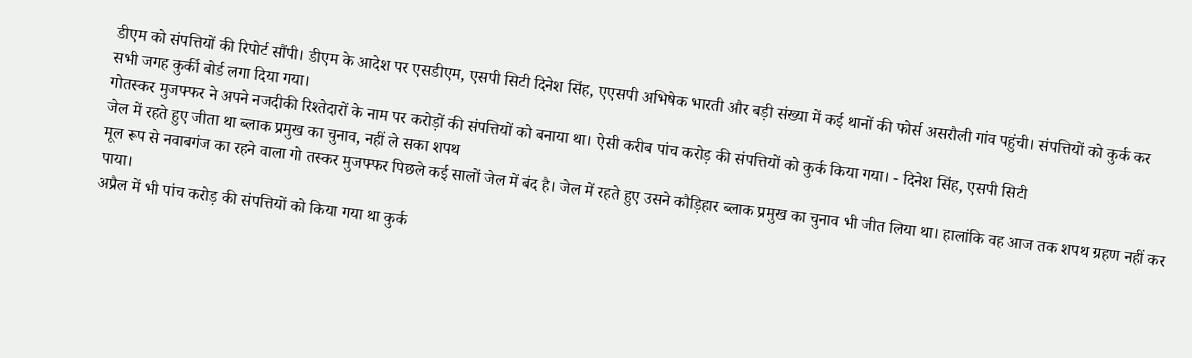डीएम को संपत्तियों की रिपोर्ट सौंपी। डीएम के आदेश पर एसडीएम, एसपी सिटी दिनेश सिंह, एएसपी अभिषेक भारती और बड़ी संख्या में कई थानों की फोर्स असरौली गांव पहुंची। संपत्तियों को कुर्क कर सभी जगह कुर्की बोर्ड लगा दिया गया।
गोतस्कर मुजफ्फर ने अपने नजदीकी रिश्तेदारों के नाम पर करोड़ों की संपत्तियों को बनाया था। ऐसी करीब पांच करोड़ की संपत्तियों को कुर्क किया गया। - दिनेश सिंह, एसपी सिटी
जेल में रहते हुए जीता था ब्लाक प्रमुख का चुनाव, नहीं ले सका शपथ
मूल रूप से नवाबगंज का रहने वाला गो तस्कर मुजफ्फर पिछले कई सालों जेल में बंद है। जेल में रहते हुए उसने कौड़िहार ब्लाक प्रमुख का चुनाव भी जीत लिया था। हालांकि वह आज तक शपथ ग्रहण नहीं कर पाया।
अप्रैल में भी पांच करोड़ की संपत्तियों को किया गया था कुर्क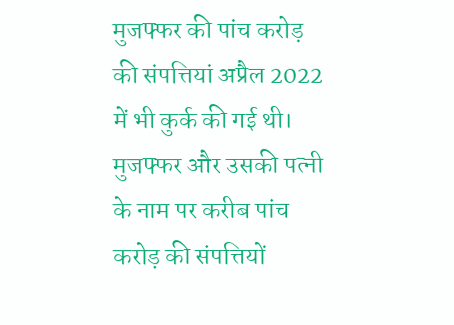मुजफ्फर की पांच करोड़ की संपत्तियां अप्रैल 2022 में भी कुर्क की गई थी। मुजफ्फर और उसकी पत्नी के नाम पर करीब पांच करोड़ की संपत्तियों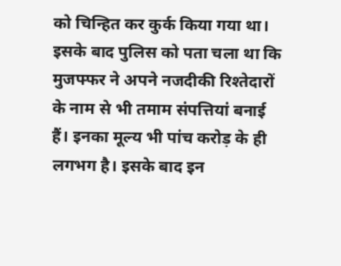को चिन्हित कर कुर्क किया गया था। इसके बाद पुलिस को पता चला था कि मुजफ्फर ने अपने नजदीकी रिश्तेदारों के नाम से भी तमाम संपत्तियां बनाई हैं। इनका मूल्य भी पांच करोड़ के ही लगभग है। इसके बाद इन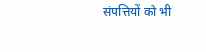संपत्तियों को भी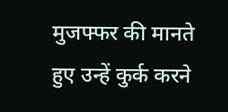मुजफ्फर की मानते हुए उन्हें कुर्क करने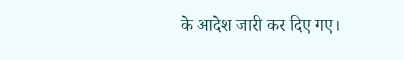के आदेश जारी कर दिए गए।